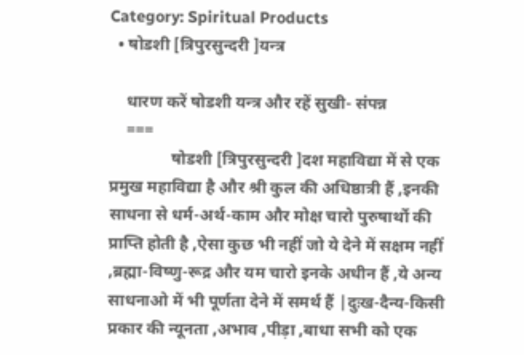Category: Spiritual Products
  • षोडशी [त्रिपुरसुन्दरी ]यन्त्र

    धारण करें षोडशी यन्त्र और रहें सुखी- संपन्न
    ===
               षोडशी [त्रिपुरसुन्दरी ]दश महाविद्या में से एक प्रमुख महाविद्या है और श्री कुल की अधिष्ठात्री हैं ,इनकी साधना से धर्म-अर्थ-काम और मोक्ष चारो पुरुषार्थो की प्राप्ति होती है ,ऐसा कुछ भी नहीं जो ये देने में सक्षम नहीं ,ब्रह्मा-विष्णु-रूद्र और यम चारो इनके अधीन हैं ,ये अन्य साधनाओ में भी पूर्णता देने में समर्थ हैं |दुःख-दैन्य-किसी प्रकार की न्यूनता ,अभाव ,पीड़ा ,बाधा सभी को एक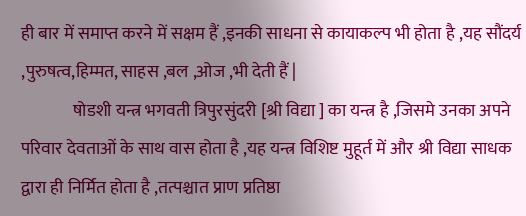ही बार में समाप्त करने में सक्षम हैं ,इनकी साधना से कायाकल्प भी होता है ,यह सौंदर्य ,पुरुषत्व,हिम्मत, साहस ,बल ,ओज ,भी देती हैं |
               षोडशी यन्त्र भगवती त्रिपुरसुंदरी [श्री विद्या ] का यन्त्र है ,जिसमे उनका अपने परिवार देवताओं के साथ वास होता है ,यह यन्त्र विशिष्ट मुहूर्त में और श्री विद्या साधक द्वारा ही निर्मित होता है ,तत्पश्चात प्राण प्रतिष्ठा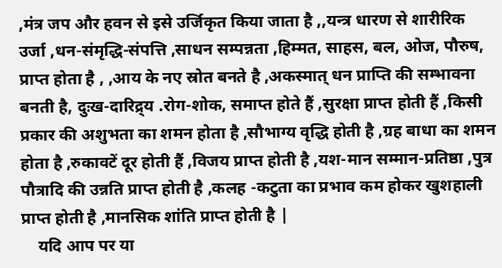,मंत्र जप और हवन से इसे उर्जिकृत किया जाता है ,,यन्त्र धारण से शारीरिक  उर्जा ,धन-संमृद्धि-संपत्ति ,साधन सम्पन्नता ,हिम्मत, साहस, बल, ओज, पौरुष, प्राप्त होता है , ,आय के नए स्रोत बनते है ,अकस्मात् धन प्राप्ति की सम्भावना बनती है, दुःख-दारिद्र्य .रोग-शोक, समाप्त होते हैं ,सुरक्षा प्राप्त होती हैं ,किसी प्रकार की अशुभता का शमन होता है ,सौभाग्य वृद्धि होती है ,ग्रह बाधा का शमन होता है ,रुकावटें दूर होती हैं ,विजय प्राप्त होती है ,यश-मान सम्मान-प्रतिष्ठा ,पुत्र पौत्रादि की उन्नति प्राप्त होती है ,कलह -कटुता का प्रभाव कम होकर खुशहाली प्राप्त होती है ,मानसिक शांति प्राप्त होती है |
    यदि आप पर या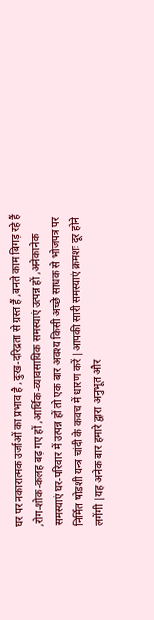घर पर नकारात्मक उर्जाओं का प्रभाव है ,दुःख-दरिद्रता से ग्रस्त हैं ,बनते काम बिगड़ रहे हैं ,रोग-शोक-कलह बढ़ गए हों ,आर्थिक-व्यावसायिक समस्याएं उत्पन्न हों ,अनेकानेक समस्याएं घर-परिवार में उत्पन्न हों तो एक बार अवश्य किसी अच्छे साधक से भोजपत्र पर निर्मित षोडशी यन्त्र चांदी के कवच में धारण करें |आपकी सारी समस्याएं क्रमशः दूर होने लगेंगी |यह अनेक बार हमारे द्वारा अनुभूत और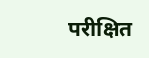परीक्षित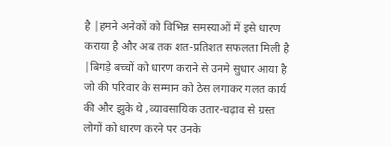है |हमने अनेकों को विभिन्न समस्याओं में इसे धारण कराया है और अब तक शत-प्रतिशत सफलता मिली है |बिगड़े बच्चों को धारण कराने से उनमे सुधार आया है जो की परिवार के सम्मान को ठेस लगाकर गलत कार्य की और झुके थे ,व्यावसायिक उतार-चढ़ाव से ग्रस्त लोगों को धारण करने पर उनके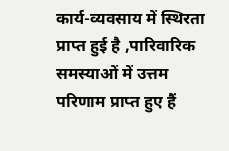कार्य-व्यवसाय में स्थिरता प्राप्त हुई है ,पारिवारिक समस्याओं में उत्तम परिणाम प्राप्त हुए हैं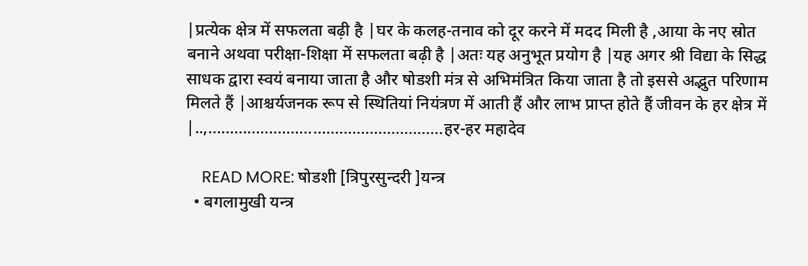|प्रत्येक क्षेत्र में सफलता बढ़ी है |घर के कलह-तनाव को दूर करने में मदद मिली है ,आया के नए स्रोत बनाने अथवा परीक्षा-शिक्षा में सफलता बढ़ी है |अतः यह अनुभूत प्रयोग है |यह अगर श्री विद्या के सिद्ध साधक द्वारा स्वयं बनाया जाता है और षोडशी मंत्र से अभिमंत्रित किया जाता है तो इससे अद्भुत परिणाम मिलते हैं |आश्चर्यजनक रूप से स्थितियां नियंत्रण में आती हैं और लाभ प्राप्त होते हैं जीवन के हर क्षेत्र में |..,………………………………………………हर-हर महादेव

    READ MORE: षोडशी [त्रिपुरसुन्दरी ]यन्त्र
  • बगलामुखी यन्त्र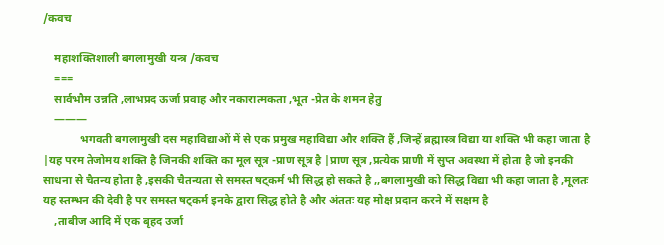/कवच

    महाशक्तिशाली बगलामुखी यन्त्र /कवच
    ===
    सार्वभौम उन्नति ,लाभप्रद ऊर्जा प्रवाह और नकारात्मकता ,भूत -प्रेत के शमन हेतु
    ———
             भगवती बगलामुखी दस महाविद्याओं में से एक प्रमुख महाविद्या और शक्ति हैं ,जिन्हें ब्रह्मास्त्र विद्या या शक्ति भी कहा जाता है |यह परम तेजोमय शक्ति है जिनकी शक्ति का मूल सूत्र -प्राण सूत्र है |प्राण सूत्र ,प्रत्येक प्राणी में सुप्त अवस्था में होता है जो इनकी साधना से चैतन्य होता है ,इसकी चैतन्यता से समस्त षट्कर्म भी सिद्ध हो सकते है ,,बगलामुखी को सिद्ध विद्या भी कहा जाता है ,मूलतः यह स्तम्भन की देवी है पर समस्त षट्कर्म इनके द्वारा सिद्ध होते है और अंततः यह मोक्ष प्रदान करने में सक्षम है
    ,ताबीज आदि में एक बृहद उर्जा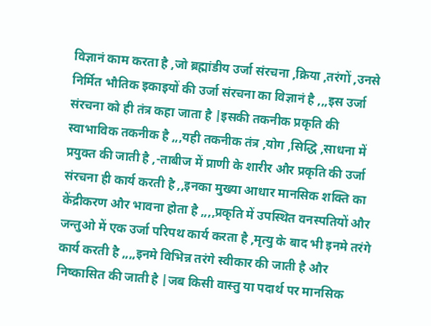विज्ञानं काम करता है ,जो ब्रह्मांडीय उर्जा संरचना ,क्रिया ,तरंगों ,उनसे निर्मित भौतिक इकाइयों की उर्जा संरचना का विज्ञानं है ,,,इस उर्जा संरचना को ही तंत्र कहा जाता है |इसकी तकनीक प्रकृति की स्वाभाविक तकनीक है ,,,यही तकनीक तंत्र ,योग ,सिद्धि ,साधना में प्रयुक्त की जाती है ,-ताबीज में प्राणी के शारीर और प्रकृति की उर्जा संरचना ही कार्य करती है ,,इनका मुख्या आधार मानसिक शक्ति का केंद्रीकरण और भावना होता है ,,,,प्रकृति में उपस्थित वनस्पतियों और जन्तुओ में एक उर्जा परिपथ कार्य करता है ,मृत्यु के बाद भी इनमे तरंगे कार्य करती है ,,,,इनमे विभिन्न तरंगे स्वीकार की जाती है और निष्कासित की जाती है |जब किसी वास्तु या पदार्थ पर मानसिक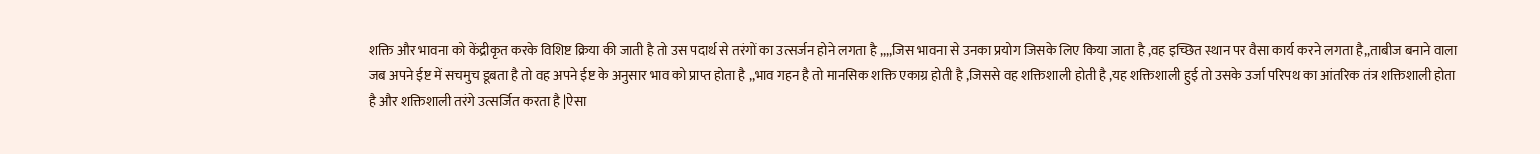शक्ति और भावना को केंद्रीकृत करके विशिष्ट क्रिया की जाती है तो उस पदार्थ से तरंगों का उत्सर्जन होने लगता है ,,,,जिस भावना से उनका प्रयोग जिसके लिए किया जाता है ,वह इच्छित स्थान पर वैसा कार्य करने लगता है,,ताबीज बनाने वाला जब अपने ईष्ट में सचमुच डूबता है तो वह अपने ईष्ट के अनुसार भाव को प्राप्त होता है ,,भाव गहन है तो मानसिक शक्ति एकाग्र होती है ,जिससे वह शक्तिशाली होती है ,यह शक्तिशाली हुई तो उसके उर्जा परिपथ का आंतरिक तंत्र शक्तिशाली होता है और शक्तिशाली तरंगे उत्सर्जित करता है |ऐसा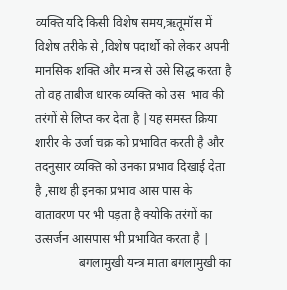व्यक्ति यदि किसी विशेष समय,ऋतूमॉस में विशेष तरीके से ,विशेष पदार्थो को लेकर अपनी मानसिक शक्ति और मन्त्र से उसे सिद्ध करता है तो वह ताबीज धारक व्यक्ति को उस  भाव की तरंगों से लिप्त कर देता है |यह समस्त क्रिया शारीर के उर्जा चक्र को प्रभावित करती है और तदनुसार व्यक्ति को उनका प्रभाव दिखाई देता है ,साथ ही इनका प्रभाव आस पास के वातावरण पर भी पड़ता है क्योकि तरंगों का उत्सर्जन आसपास भी प्रभावित करता है |
              बगलामुखी यन्त्र माता बगलामुखी का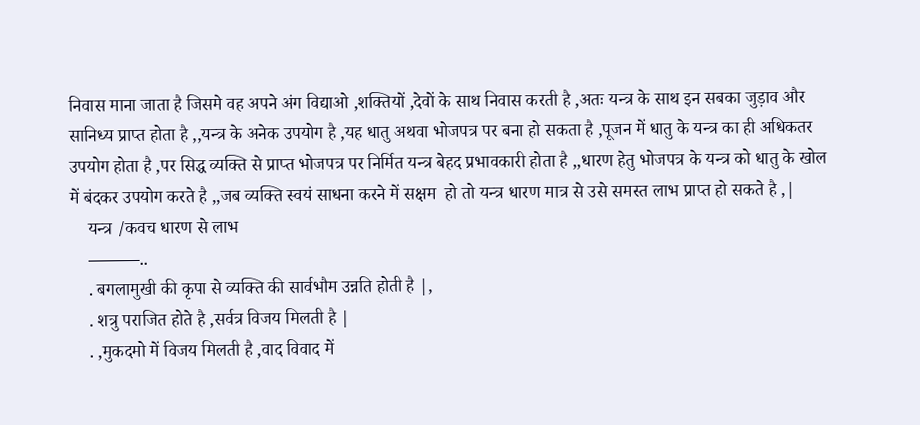निवास माना जाता है जिसमे वह अपने अंग विद्याओ ,शक्तियों ,देवों के साथ निवास करती है ,अतः यन्त्र के साथ इन सबका जुड़ाव और सानिध्य प्राप्त होता है ,,यन्त्र के अनेक उपयोग है ,यह धातु अथवा भोजपत्र पर बना हो सकता है ,पूजन में धातु के यन्त्र का ही अधिकतर उपयोग होता है ,पर सिद्ध व्यक्ति से प्राप्त भोजपत्र पर निर्मित यन्त्र बेहद प्रभावकारी होता है ,,धारण हेतु भोजपत्र के यन्त्र को धातु के खोल में बंदकर उपयोग करते है ,,जब व्यक्ति स्वयं साधना करने में सक्षम  हो तो यन्त्र धारण मात्र से उसे समस्त लाभ प्राप्त हो सकते है ,|
    यन्त्र /कवच धारण से लाभ
    ———..
    . बगलामुखी की कृपा से व्यक्ति की सार्वभौम उन्नति होती है |,
    . शत्रु पराजित होते है ,सर्वत्र विजय मिलती है |
    . ,मुकदमो में विजय मिलती है ,वाद विवाद में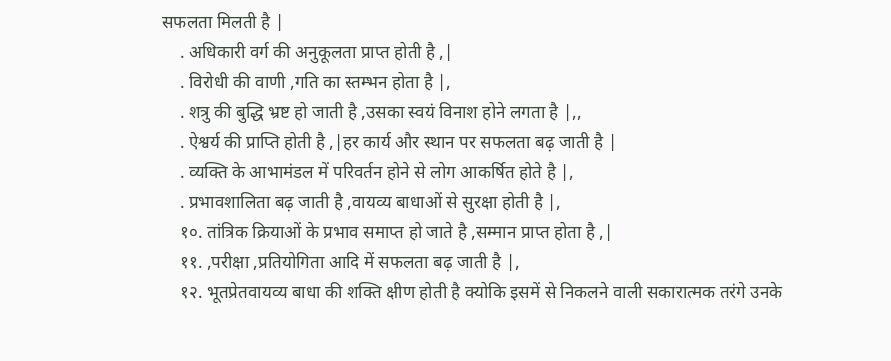सफलता मिलती है |
    . अधिकारी वर्ग की अनुकूलता प्राप्त होती है ,|
    . विरोधी की वाणी ,गति का स्तम्भन होता है |,
    . शत्रु की बुद्धि भ्रष्ट हो जाती है ,उसका स्वयं विनाश होने लगता है |,,
    . ऐश्वर्य की प्राप्ति होती है ,|हर कार्य और स्थान पर सफलता बढ़ जाती है |
    . व्यक्ति के आभामंडल में परिवर्तन होने से लोग आकर्षित होते है |,
    . प्रभावशालिता बढ़ जाती है ,वायव्य बाधाओं से सुरक्षा होती है |,
    १०. तांत्रिक क्रियाओं के प्रभाव समाप्त हो जाते है ,सम्मान प्राप्त होता है ,|
    ११. ,परीक्षा ,प्रतियोगिता आदि में सफलता बढ़ जाती है |,
    १२. भूतप्रेतवायव्य बाधा की शक्ति क्षीण होती है क्योकि इसमें से निकलने वाली सकारात्मक तरंगे उनके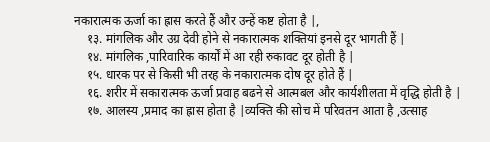नकारात्मक ऊर्जा का ह्रास करते हैं और उन्हें कष्ट होता है |,
    १३. मांगलिक और उग्र देवी होने से नकारात्मक शक्तियां इनसे दूर भागती हैं |
    १४. मांगलिक ,पारिवारिक कार्यों में आ रही रुकावट दूर होती है |
    १५. धारक पर से किसी भी तरह के नकारात्मक दोष दूर होते हैं |
    १६. शरीर में सकारात्मक ऊर्जा प्रवाह बढने से आत्मबल और कार्यशीलता में वृद्धि होती है |
    १७. आलस्य ,प्रमाद का ह्रास होता है |व्यक्ति की सोच में परिवतन आता है ,उत्साह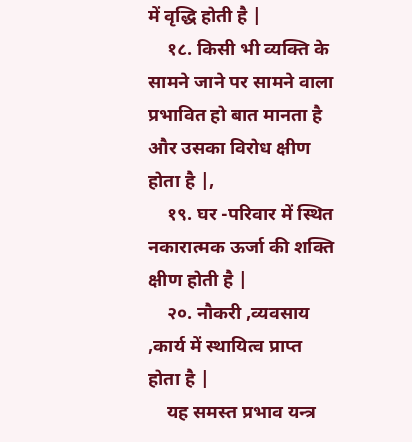में वृद्धि होती है |
    १८. किसी भी व्यक्ति के सामने जाने पर सामने वाला प्रभावित हो बात मानता है और उसका विरोध क्षीण होता है |,
    १९. घर -परिवार में स्थित नकारात्मक ऊर्जा की शक्ति क्षीण होती है |
    २०. नौकरी ,व्यवसाय ,कार्य में स्थायित्व प्राप्त होता है |
    यह समस्त प्रभाव यन्त्र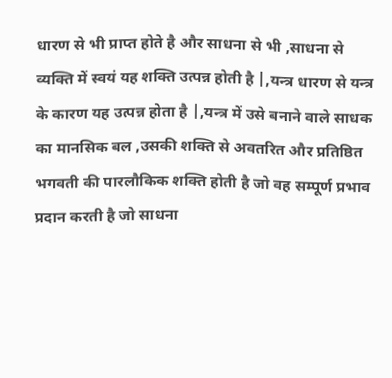धारण से भी प्राप्त होते है और साधना से भी ,साधना से व्यक्ति में स्वयं यह शक्ति उत्पन्न होती है |,यन्त्र धारण से यन्त्र के कारण यह उत्पन्न होता है |,यन्त्र में उसे बनाने वाले साधक का मानसिक बल ,उसकी शक्ति से अवतरित और प्रतिष्ठित भगवती की पारलौकिक शक्ति होती है जो वह सम्पूर्ण प्रभाव प्रदान करती है जो साधना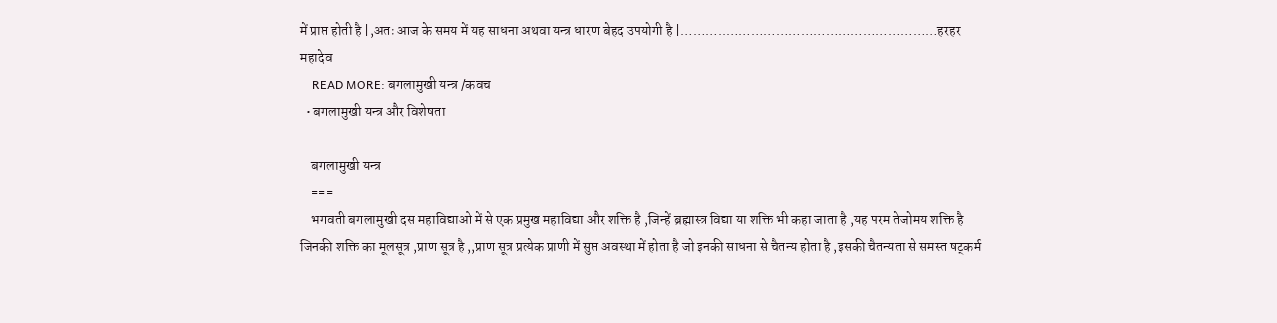में प्राप्त होती है |,अतः आज के समय में यह साधना अथवा यन्त्र धारण बेहद उपयोगी है |………..……………………………………………हरहर महादेव
    READ MORE: बगलामुखी यन्त्र /कवच
  • बगलामुखी यन्त्र और विशेषता

    बगलामुखी यन्त्र
    ===
    भगवती बगलामुखी दस महाविद्याओ में से एक प्रमुख महाविद्या और शक्ति है ,जिन्हें ब्रह्मास्त्र विद्या या शक्ति भी कहा जाता है ,यह परम तेजोमय शक्ति है जिनकी शक्ति का मूलसूत्र ,प्राण सूत्र है ,,प्राण सूत्र प्रत्येक प्राणी में सुप्त अवस्था में होता है जो इनकी साधना से चैतन्य होता है ,इसकी चैतन्यता से समस्त षट्कर्म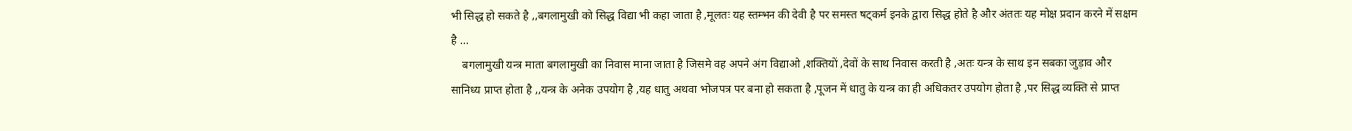भी सिद्ध हो सकते है ,,बगलामुखी को सिद्ध विद्या भी कहा जाता है ,मूलतः यह स्तम्भन की देवी है पर समस्त षट्कर्म इनके द्वारा सिद्ध होते है और अंततः यह मोक्ष प्रदान करने में सक्षम है …
    बगलामुखी यन्त्र माता बगलामुखी का निवास माना जाता है जिसमे वह अपने अंग विद्याओ ,शक्तियों ,देवों के साथ निवास करती है ,अतः यन्त्र के साथ इन सबका जुड़ाव और सानिध्य प्राप्त होता है ,,यन्त्र के अनेक उपयोग है ,यह धातु अथवा भोजपत्र पर बना हो सकता है ,पूजन में धातु के यन्त्र का ही अधिकतर उपयोग होता है ,पर सिद्ध व्यक्ति से प्राप्त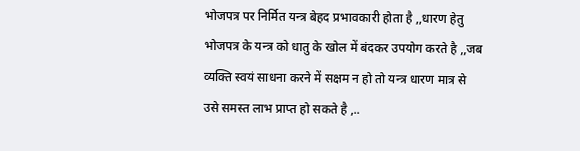भोजपत्र पर निर्मित यन्त्र बेहद प्रभावकारी होता है ,,धारण हेतु भोजपत्र के यन्त्र को धातु के खोल में बंदकर उपयोग करते है ,,जब व्यक्ति स्वयं साधना करने में सक्षम न हो तो यन्त्र धारण मात्र से उसे समस्त लाभ प्राप्त हो सकते है ,..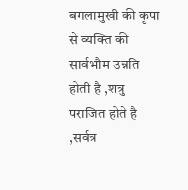बगलामुखी की कृपा से व्यक्ति की सार्वभौम उन्नति होती है ,शत्रु पराजित होते है ,सर्वत्र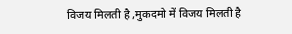विजय मिलती है ,मुकदमो में विजय मिलती है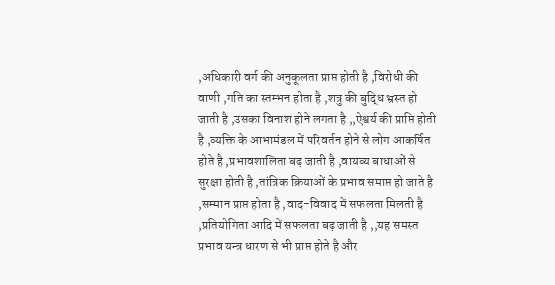,अधिकारी वर्ग की अनुकूलता प्राप्त होती है ,विरोधी की वाणी ,गति का स्तम्भन होता है ,शत्रु की बुद्धि भ्रस्त हो जाती है ,उसका विनाश होने लगता है ,,ऐश्वर्य की प्राप्ति होती है ,व्यक्ति के आभामंडल में परिवर्तन होने से लोग आकर्षित होते है ,प्रभावशालिता बढ़ जाती है ,वायव्य बाधाओं से सुरक्षा होती है ,तांत्रिक क्रियाओं के प्रभाव समाप्त हो जाते है ,सम्मान प्राप्त होता है ,वाद-विवाद में सफलता मिलती है ,प्रतियोगिता आदि में सफलता बढ़ जाती है ,,यह समस्त प्रभाव यन्त्र धारण से भी प्राप्त होते है और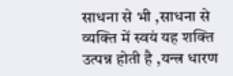साधना से भी ,साधना से व्यक्ति में स्वयं यह शक्ति उत्पन्न होती है ,यन्त्र धारण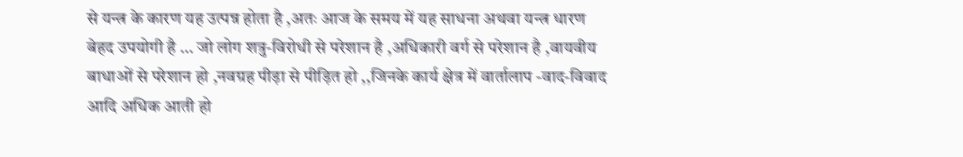से यन्त्र के कारण यह उत्पन्न होता है ,अतः आज के समय में यह साधना अथवा यन्त्र धारण बेहद उपयोगी है … जो लोग शत्रु-विरोधी से परेशान है ,अधिकारी वर्ग से परेशान है ,वायवीय बाधाओं से परेशान हो ,नवग्रह पीड़ा से पीड़ित हो ,,जिनके कार्य क्षेत्र में वार्तालाप -वाद-विवाद आदि अधिक आती हो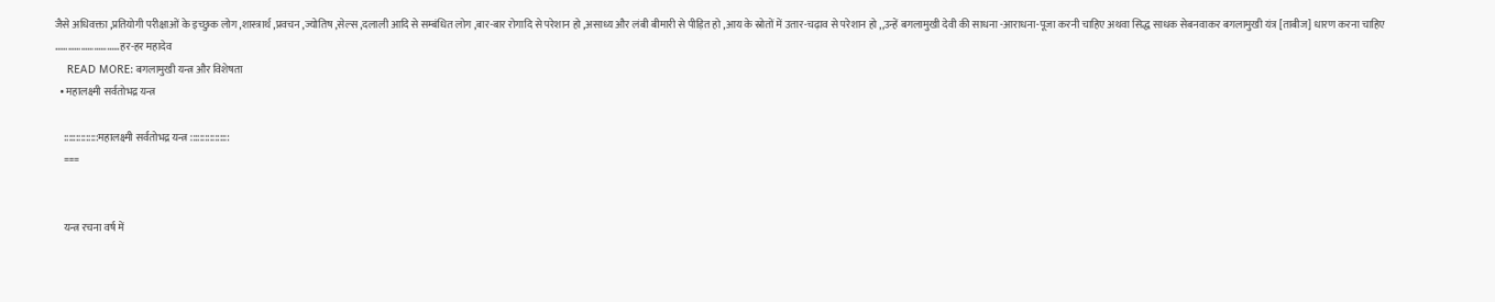जैसे अधिवक्ता ,प्रतियोगी परीक्षाओं के इच्छुक लोग ,शास्त्रार्थ ,प्रवचन ,ज्योतिष ,सेल्स ,दलाली आदि से सम्बंधित लोग ,बार-बार रोगादि से परेशान हो ,असाध्य और लंबी बीमारी से पीड़ित हो ,आय के स्रोतों में उतार-चढ़ाव से परेशान हो ,,उन्हें बगलामुखी देवी की साधना -आराधना-पूजा करनी चाहिए अथवा सिद्ध साधक सेबनवाकर बगलामुखी यंत्र [ताबीज] धारण करना चाहिए …………………………हर-हर महादेव
    READ MORE: बगलामुखी यन्त्र और विशेषता
  • महालक्ष्मी सर्वतोभद्र यन्त्र

    ::::::::::::::महालक्ष्मी सर्वतोभद्र यन्त्र ::::::::::::::::
    ===


    यन्त्र रचना वर्ष में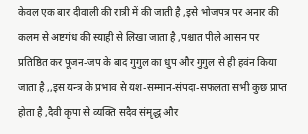केवल एक बार दीवाली की रात्री में की जाती है ,इसे भोजपत्र पर अनार की कलम से अष्टगंध की स्याही से लिखा जाता है ,पश्चात पीले आसन पर प्रतिष्ठित कर पूजन-जप के बाद गुगुल का धुप और गुगुल से ही हवंन किया जाता है ,,इस यन्त्र के प्रभाव से यश-सम्मान-संपदा-सफलता सभी कुछ प्राप्त होता है ,दैवी कृपा से व्यक्ति सदैव संमृद्ध और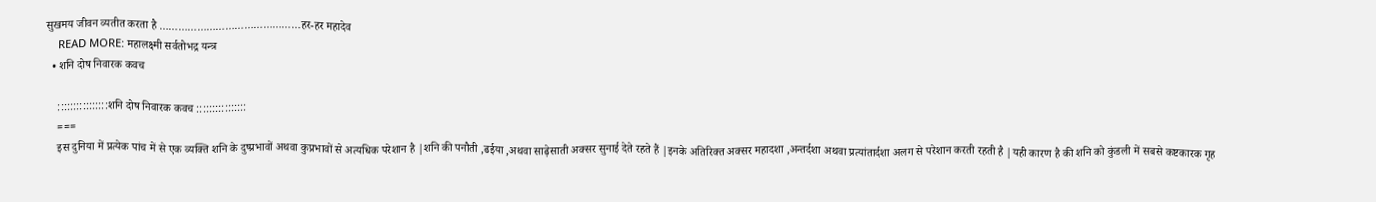सुखमय जीवन व्यतीत करता है ………………………………………हर-हर महादेव
    READ MORE: महालक्ष्मी सर्वतोभद्र यन्त्र
  • शनि दोष निवारक कवच

    ::::::::::::::::शनि दोष निवारक कवच ::::::::::::::::
    ===
    इस दुनिया में प्रत्येक पांच में से एक व्यक्ति शनि के दुष्प्रभावों अथवा कुप्रभावों से अत्यधिक परेशान है |शनि की पनौती ,ढईया ,अथवा साढ़ेसाती अक्सर सुनाई देते रहते हैं |इनके अतिरिक्त अक्सर महादशा ,अन्तर्दशा अथवा प्रत्यांतार्दशा अलग से परेशान करती रहती है |यही कारण है की शनि को कुंडली में सबसे कष्टकारक गृह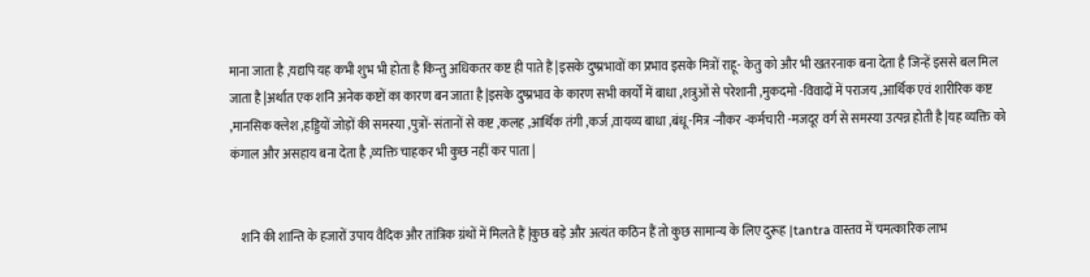माना जाता है ,यद्यपि यह कभी शुभ भी होता है किन्तु अधिकतर कष्ट ही पाते हैं |इसके दुष्प्रभावों का प्रभाव इसके मित्रों राहू- केतु को और भी खतरनाक बना देता है जिन्हें इससे बल मिल जाता है |अर्थात एक शनि अनेक कष्टों का कारण बन जाता है |इसके दुष्प्रभाव के कारण सभी कार्यों में बाधा ,शत्रुओं से परेशानी ,मुकदमो -विवादों में पराजय ,आर्थिक एवं शारीरिक कष्ट ,मानसिक क्लेश ,हड्डियों जोड़ों की समस्या ,पुत्रों- संतानों से कष्ट ,कलह ,आर्थिक तंगी ,कर्ज ,वायव्य बाधा ,बंधू -मित्र -नौकर -कर्मचारी -मजदूर वर्ग से समस्या उत्पन्न होती है |यह व्यक्ति को कंगाल और असहाय बना देता है ,व्यक्ति चाहकर भी कुछ नहीं कर पाता |


    शनि की शान्ति के हजारों उपाय वैदिक और तांत्रिक ग्रंथों में मिलते हैं |कुछ बड़े और अत्यंत कठिन हैं तो कुछ सामान्य के लिए दुरूह |tantra वास्तव में चमत्कारिक लाभ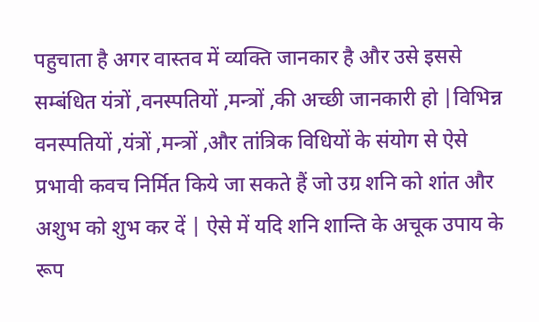पहुचाता है अगर वास्तव में व्यक्ति जानकार है और उसे इससे सम्बंधित यंत्रों ,वनस्पतियों ,मन्त्रों ,की अच्छी जानकारी हो |विभिन्न वनस्पतियों ,यंत्रों ,मन्त्रों ,और तांत्रिक विधियों के संयोग से ऐसे प्रभावी कवच निर्मित किये जा सकते हैं जो उग्र शनि को शांत और अशुभ को शुभ कर दें | ऐसे में यदि शनि शान्ति के अचूक उपाय के रूप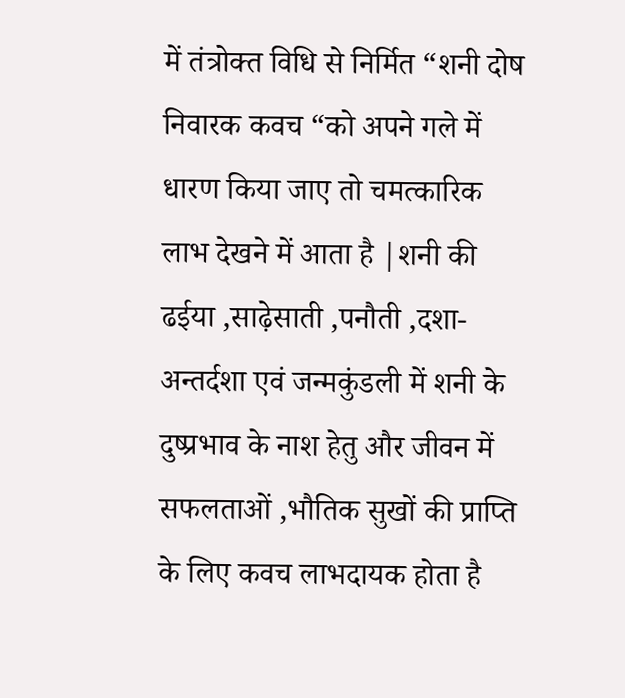में तंत्रोक्त विधि से निर्मित “शनी दोष निवारक कवच “को अपने गले में धारण किया जाए तो चमत्कारिक लाभ देखने में आता है |शनी की ढईया ,साढ़ेसाती ,पनौती ,दशा-अन्तर्दशा एवं जन्मकुंडली में शनी के दुष्प्रभाव के नाश हेतु और जीवन में सफलताओं ,भौतिक सुखों की प्राप्ति के लिए कवच लाभदायक होता है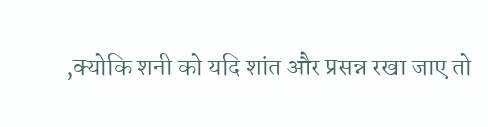,क्योकि शनी को यदि शांत और प्रसन्न रखा जाए तो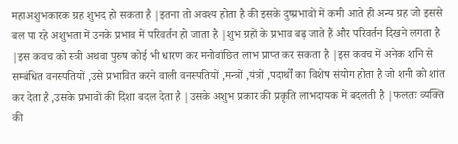महाअशुभकारक ग्रह शुभद हो सकता है |इतना तो अवश्य होता है की इसके दुष्प्रभावों में कमी आते ही अन्य ग्रह जो इससे बल पा रहे अशुभता में उनके प्रभाव में परिवर्तन हो जाता है |शुभ ग्रहों के प्रभाव बढ़ जाते हैं और परिवर्तन दिखने लगता है |इस कवच को स्त्री अथवा पुरुष कोई भी धारण कर मनोवांछित लाभ प्राप्त कर सकता है |इस कवच में अनेक शनि से सम्बंधित वनस्पतियों ,उसे प्रभावित करने वाली वनस्पतियों ,मन्त्रों ,यंत्रों ,पदार्थों का विशेष संयोग होता है जो शनी को शांत कर देता है ,उसके प्रभावों की दिशा बदल देता है |उसके अशुभ प्रकार की प्रकृति लाभदायक में बदलती है |फलतः व्यक्ति की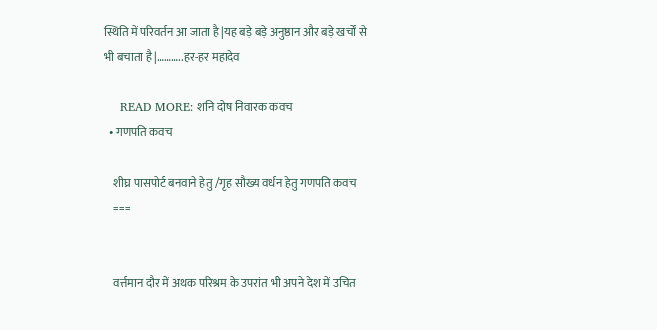स्थिति में परिवर्तन आ जाता है |यह बड़े बड़े अनुष्ठान और बड़े खर्चों से भी बचाता है |………..हर-हर महादेव

    READ MORE: शनि दोष निवारक कवच
  • गणपति कवच

    शीघ्र पासपोर्ट बनवाने हेतु /गृह सौख्य वर्धन हेतु गणपति कवच
    ===


    वर्त्तमान दौर में अथक परिश्रम के उपरांत भी अपने देश में उचित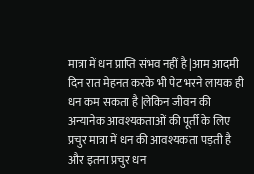मात्रा में धन प्राप्ति संभव नहीं है |आम आदमी दिन रात मेहनत करके भी पेट भरने लायक ही धन कम सकता है |लेकिन जीवन की अन्यानेक आवश्यकताओं की पूर्ती के लिए प्रचुर मात्रा में धन की आवश्यकता पड़ती है और इतना प्रचुर धन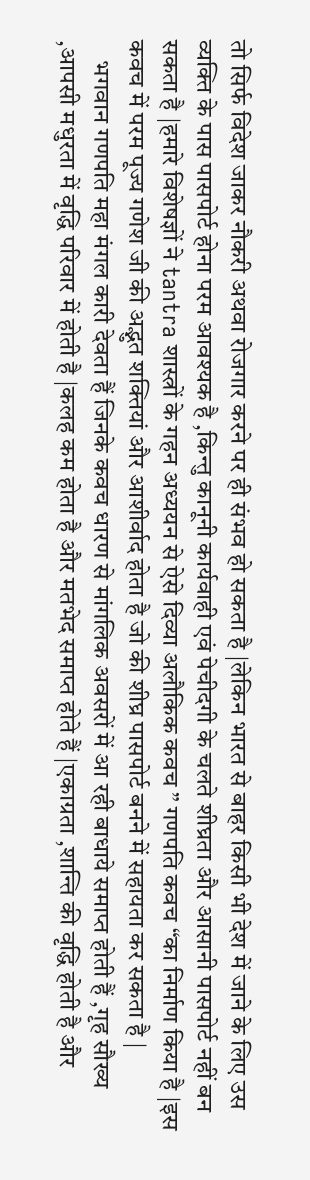तो सिर्फ विदेश जाकर नौकरी अथवा रोजगार करने पर ही संभव हो सकता है |लेकिन भारत से बाहर किसी भी देश में जाने के लिए उस व्यक्ति के पास पासपोर्ट होना परम आवश्यक है ,किन्तु कानूनी कार्यवाही एवं पेचीदगी के चलते शीघ्रता और आसानी पासपोर्ट नहीं बन सकता है |हमारे विशेषज्ञों ने tantra शास्त्रों के गहन अध्ययन से ऐसे दिव्या अलौकिक कवच ” गणपति कवच “का निर्माण किया है |इस कवच में परम पूज्य गणेश जी की अद्भुत शक्तियां और आशीर्वाद होता है जो की शीघ्र पासपोर्ट बनने में सहायता कर सकता है |
    भगवान गणपति महा मंगल कारी देवता हैं जिनके कवच धारण से मांगलिक अवसरों में आ रही बाधाये समाप्त होती हैं ,गृह सौख्य ,आपसी मधुरता में वृद्धि परिवार में होती है |कलह कम होता है और मतभेद समाप्त होते हैं |एकाग्रता ,शान्ति की वृद्धि होती है और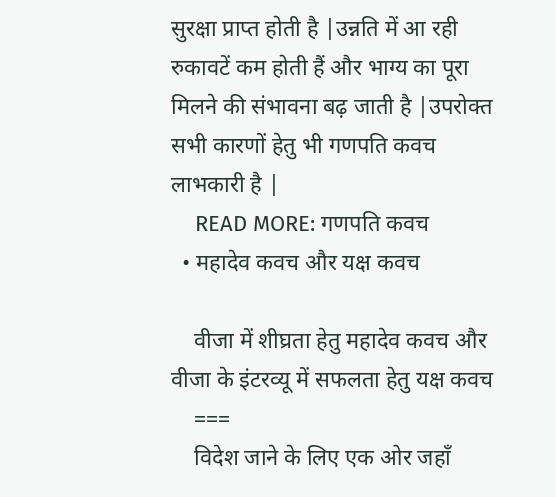सुरक्षा प्राप्त होती है |उन्नति में आ रही रुकावटें कम होती हैं और भाग्य का पूरा मिलने की संभावना बढ़ जाती है |उपरोक्त सभी कारणों हेतु भी गणपति कवच लाभकारी है |
    READ MORE: गणपति कवच
  • महादेव कवच और यक्ष कवच

    वीजा में शीघ्रता हेतु महादेव कवच और वीजा के इंटरव्यू में सफलता हेतु यक्ष कवच
    ===
    विदेश जाने के लिए एक ओर जहाँ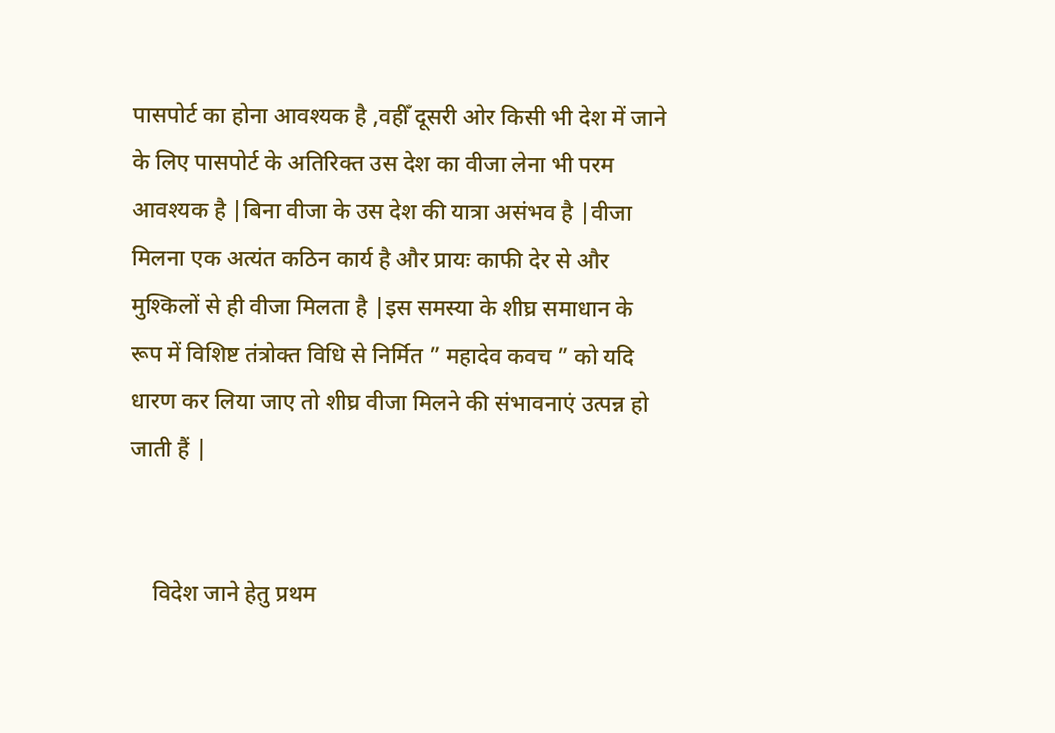पासपोर्ट का होना आवश्यक है ,वहीँ दूसरी ओर किसी भी देश में जाने के लिए पासपोर्ट के अतिरिक्त उस देश का वीजा लेना भी परम आवश्यक है |बिना वीजा के उस देश की यात्रा असंभव है |वीजा मिलना एक अत्यंत कठिन कार्य है और प्रायः काफी देर से और मुश्किलों से ही वीजा मिलता है |इस समस्या के शीघ्र समाधान के रूप में विशिष्ट तंत्रोक्त विधि से निर्मित ” महादेव कवच ” को यदि धारण कर लिया जाए तो शीघ्र वीजा मिलने की संभावनाएं उत्पन्न हो जाती हैं |


    विदेश जाने हेतु प्रथम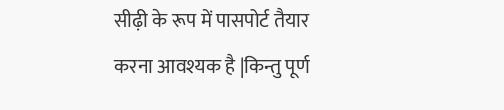सीढ़ी के रूप में पासपोर्ट तैयार करना आवश्यक है |किन्तु पूर्ण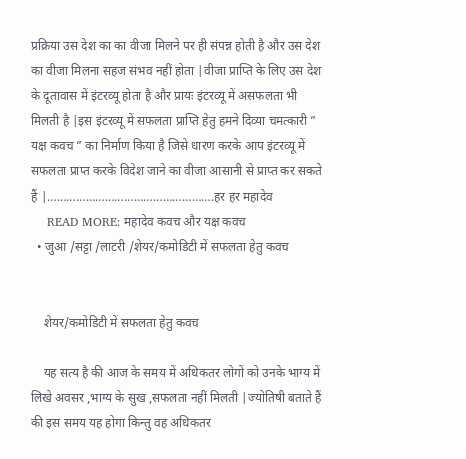प्रक्रिया उस देश का का वीजा मिलने पर ही संपन्न होती है और उस देश का वीजा मिलना सहज संभव नहीं होता |वीजा प्राप्ति के लिए उस देश के दूतावास में इंटरव्यू होता है और प्रायः इंटरव्यू में असफलता भी मिलती है |इस इंटरव्यू में सफलता प्राप्ति हेतु हमने दिव्या चमत्कारी ” यक्ष कवच ” का निर्माण किया है जिसे धारण करके आप इंटरव्यू में सफलता प्राप्त करके विदेश जाने का वीजा आसानी से प्राप्त कर सकते हैं |…………………………………………….हर हर महादेव
    READ MORE: महादेव कवच और यक्ष कवच
  • जुआ /सट्टा /लाटरी /शेयर/कमोडिटी में सफलता हेतु कवच


    शेयर/कमोडिटी में सफलता हेतु कवच

    यह सत्य है की आज के समय में अधिकतर लोगों को उनके भाग्य में लिखे अवसर ,भाग्य के सुख ,सफलता नहीं मिलती |ज्योतिषी बताते हैं की इस समय यह होगा किन्तु वह अधिकतर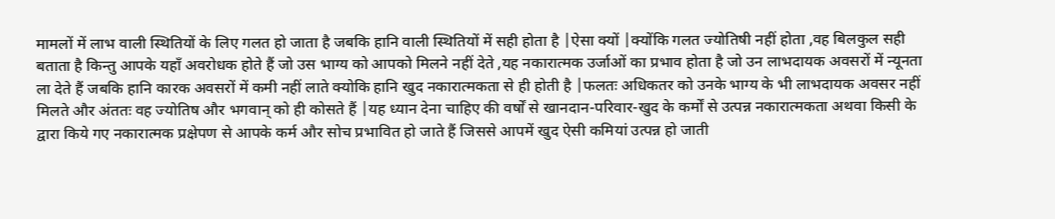मामलों में लाभ वाली स्थितियों के लिए गलत हो जाता है जबकि हानि वाली स्थितियों में सही होता है |ऐसा क्यों |क्योंकि गलत ज्योतिषी नहीं होता ,वह बिलकुल सही बताता है किन्तु आपके यहाँ अवरोधक होते हैं जो उस भाग्य को आपको मिलने नहीं देते ,यह नकारात्मक उर्जाओं का प्रभाव होता है जो उन लाभदायक अवसरों में न्यूनता ला देते हैं जबकि हानि कारक अवसरों में कमी नहीं लाते क्योकि हानि खुद नकारात्मकता से ही होती है |फलतः अधिकतर को उनके भाग्य के भी लाभदायक अवसर नहीं मिलते और अंततः वह ज्योतिष और भगवान् को ही कोसते हैं |यह ध्यान देना चाहिए की वर्षों से खानदान-परिवार-खुद के कर्मों से उत्पन्न नकारात्मकता अथवा किसी के द्वारा किये गए नकारात्मक प्रक्षेपण से आपके कर्म और सोच प्रभावित हो जाते हैं जिससे आपमें खुद ऐसी कमियां उत्पन्न हो जाती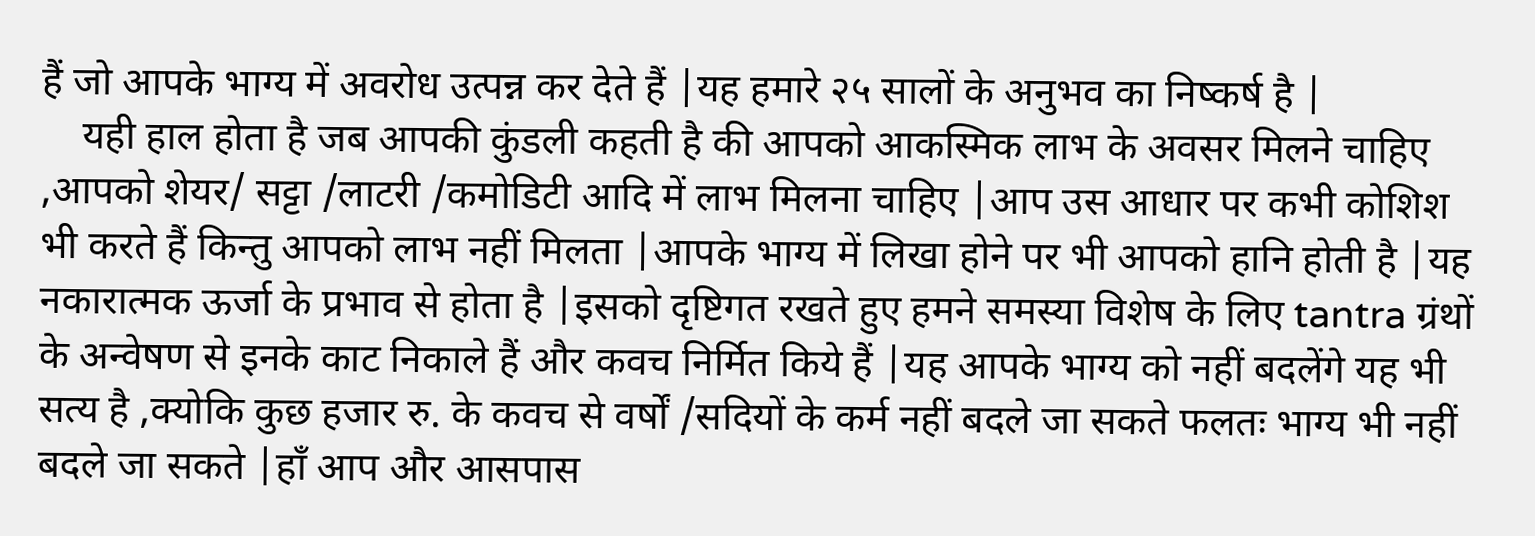हैं जो आपके भाग्य में अवरोध उत्पन्न कर देते हैं |यह हमारे २५ सालों के अनुभव का निष्कर्ष है |
    यही हाल होता है जब आपकी कुंडली कहती है की आपको आकस्मिक लाभ के अवसर मिलने चाहिए ,आपको शेयर/ सट्टा /लाटरी /कमोडिटी आदि में लाभ मिलना चाहिए |आप उस आधार पर कभी कोशिश भी करते हैं किन्तु आपको लाभ नहीं मिलता |आपके भाग्य में लिखा होने पर भी आपको हानि होती है |यह नकारात्मक ऊर्जा के प्रभाव से होता है |इसको दृष्टिगत रखते हुए हमने समस्या विशेष के लिए tantra ग्रंथों के अन्वेषण से इनके काट निकाले हैं और कवच निर्मित किये हैं |यह आपके भाग्य को नहीं बदलेंगे यह भी सत्य है ,क्योकि कुछ हजार रु. के कवच से वर्षों /सदियों के कर्म नहीं बदले जा सकते फलतः भाग्य भी नहीं बदले जा सकते |हाँ आप और आसपास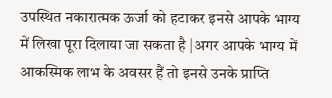उपस्थित नकारात्मक ऊर्जा को हटाकर इनसे आपके भाग्य में लिखा पूरा दिलाया जा सकता है |अगर आपके भाग्य में आकस्मिक लाभ के अवसर हैं तो इनसे उनके प्राप्ति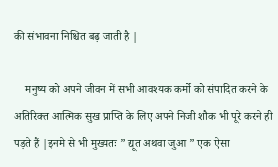की संभावना निश्चित बढ़ जाती है |

    मनुष्य को अपने जीवन में सभी आवश्यक कर्मो को संपादित करने के अतिरिक्त आत्मिक सुख प्राप्ति के लिए अपने निजी शौक भी पूरे करने ही पड़ते हैं |इनमे से भी मुख्यतः ” द्यूत अथवा जुआ ” एक ऐसा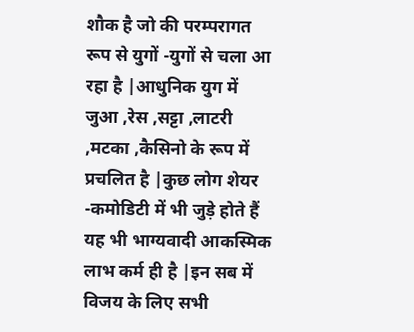शौक है जो की परम्परागत रूप से युगों -युगों से चला आ रहा है |आधुनिक युग में जुआ ,रेस ,सट्टा ,लाटरी ,मटका ,कैसिनो के रूप में प्रचलित है |कुछ लोग शेयर -कमोडिटी में भी जुड़े होते हैं यह भी भाग्यवादी आकस्मिक लाभ कर्म ही है |इन सब में विजय के लिए सभी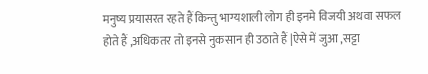मनुष्य प्रयासरत रहते हैं किन्तु भाग्यशाली लोग ही इनमे विजयी अथवा सफल होते हैं ,अधिकतर तो इनसे नुकसान ही उठाते हैं |ऐसे में जुआ ,सट्टा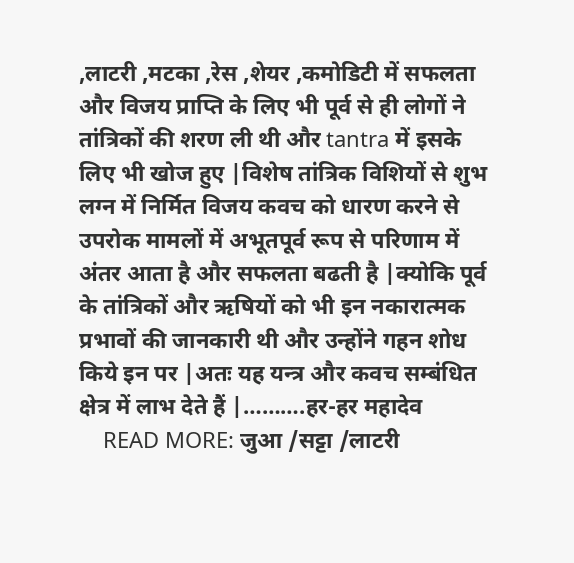,लाटरी ,मटका ,रेस ,शेयर ,कमोडिटी में सफलता और विजय प्राप्ति के लिए भी पूर्व से ही लोगों ने तांत्रिकों की शरण ली थी और tantra में इसके लिए भी खोज हुए |विशेष तांत्रिक विशियों से शुभ लग्न में निर्मित विजय कवच को धारण करने से उपरोक मामलों में अभूतपूर्व रूप से परिणाम में अंतर आता है और सफलता बढती है |क्योकि पूर्व के तांत्रिकों और ऋषियों को भी इन नकारात्मक प्रभावों की जानकारी थी और उन्होंने गहन शोध किये इन पर |अतः यह यन्त्र और कवच सम्बंधित क्षेत्र में लाभ देते हैं |……….हर-हर महादेव
    READ MORE: जुआ /सट्टा /लाटरी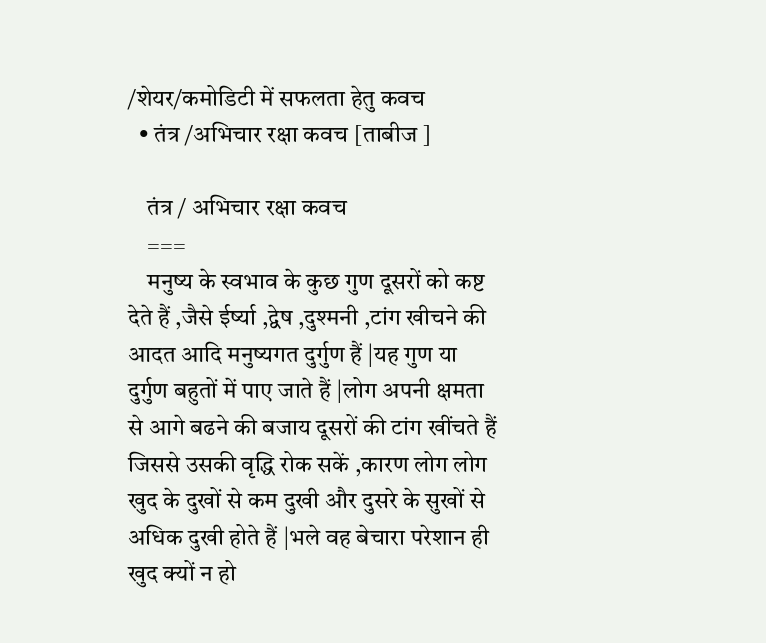/शेयर/कमोडिटी में सफलता हेतु कवच
  • तंत्र /अभिचार रक्षा कवच [ताबीज ]

    तंत्र / अभिचार रक्षा कवच
    ===
    मनुष्य के स्वभाव के कुछ गुण दूसरों को कष्ट देते हैं ,जैसे ईर्ष्या ,द्वेष ,दुश्मनी ,टांग खीचने की आदत आदि मनुष्यगत दुर्गुण हैं |यह गुण या दुर्गुण बहुतों में पाए जाते हैं |लोग अपनी क्षमता से आगे बढने की बजाय दूसरों की टांग खींचते हैं जिससे उसकी वृद्धि रोक सकें ,कारण लोग लोग खुद के दुखों से कम दुखी और दुसरे के सुखों से अधिक दुखी होते हैं |भले वह बेचारा परेशान ही खुद क्यों न हो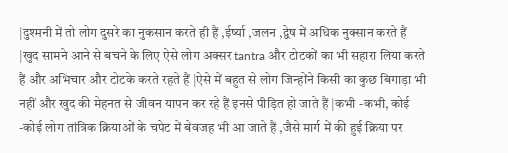|दुश्मनी में तो लोग दुसरे का नुकसान करते ही हैं ,ईर्ष्या ,जलन ,द्वेष में अधिक नुक्सान करते हैं |खुद सामने आने से बचने के लिए ऐसे लोग अक्सर tantra और टोटकों का भी सहारा लिया करते हैं और अभिचार और टोटके करते रहते हैं |ऐसे में बहुत से लोग जिन्होंने किसी का कुछ बिगाड़ा भी नहीं और खुद की मेहनत से जीवन यापन कर रहे हैं इनसे पीड़ित हो जाते हैं |कभी -कभी, कोई -कोई लोग तांत्रिक क्रियाओं के चपेट में बेवजह भी आ जाते हैं ,जैसे मार्ग में की हुई क्रिया पर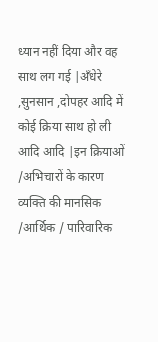ध्यान नहीं दिया और वह साथ लग गई |अँधेरे ,सुनसान ,दोपहर आदि में कोई क्रिया साथ हो ली आदि आदि |इन क्रियाओं /अभिचारों के कारण व्यक्ति की मानसिक /आर्थिक / पारिवारिक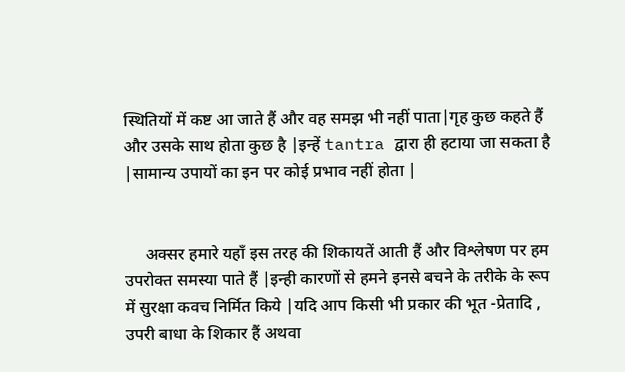स्थितियों में कष्ट आ जाते हैं और वह समझ भी नहीं पाता|गृह कुछ कहते हैं और उसके साथ होता कुछ है |इन्हें tantra द्वारा ही हटाया जा सकता है |सामान्य उपायों का इन पर कोई प्रभाव नहीं होता |


     अक्सर हमारे यहाँ इस तरह की शिकायतें आती हैं और विश्लेषण पर हम उपरोक्त समस्या पाते हैं |इन्ही कारणों से हमने इनसे बचने के तरीके के रूप में सुरक्षा कवच निर्मित किये |यदि आप किसी भी प्रकार की भूत -प्रेतादि , उपरी बाधा के शिकार हैं अथवा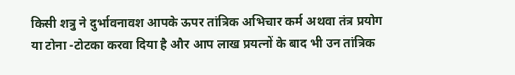किसी शत्रु ने दुर्भावनावश आपके ऊपर तांत्रिक अभिचार कर्म अथवा तंत्र प्रयोग या टोना -टोटका करवा दिया है और आप लाख प्रयत्नों के बाद भी उन तांत्रिक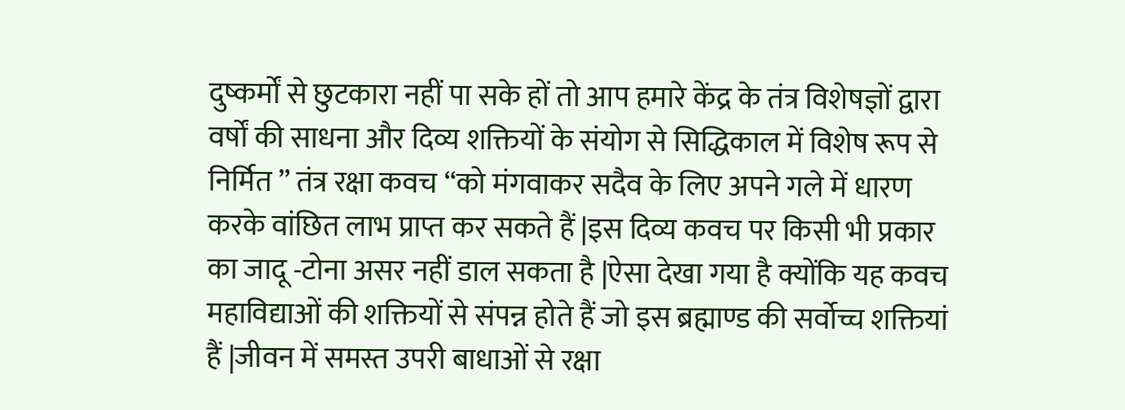दुष्कर्मों से छुटकारा नहीं पा सके हों तो आप हमारे केंद्र के तंत्र विशेषज्ञों द्वारा वर्षों की साधना और दिव्य शक्तियों के संयोग से सिद्धिकाल में विशेष रूप से निर्मित ” तंत्र रक्षा कवच “को मंगवाकर सदैव के लिए अपने गले में धारण करके वांछित लाभ प्राप्त कर सकते हैं |इस दिव्य कवच पर किसी भी प्रकार का जादू -टोना असर नहीं डाल सकता है |ऐसा देखा गया है क्योंकि यह कवच महाविद्याओं की शक्तियों से संपन्न होते हैं जो इस ब्रह्माण्ड की सर्वोच्च शक्तियां हैं |जीवन में समस्त उपरी बाधाओं से रक्षा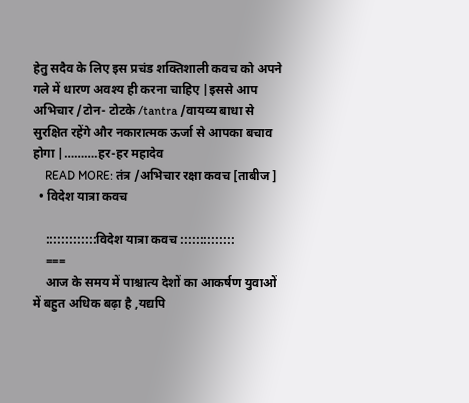हेतु सदैव के लिए इस प्रचंड शक्तिशाली कवच को अपने गले में धारण अवश्य ही करना चाहिए |इससे आप अभिचार /टोन- टोटके /tantra /वायव्य बाधा से सुरक्षित रहेंगे और नकारात्मक ऊर्जा से आपका बचाव होगा |……….हर-हर महादेव
    READ MORE: तंत्र /अभिचार रक्षा कवच [ताबीज ]
  • विदेश यात्रा कवच

    :::::::::::::विदेश यात्रा कवच ::::::::::::::
    ===
    आज के समय में पाश्चात्य देशों का आकर्षण युवाओं में बहुत अधिक बढ़ा है ,यद्यपि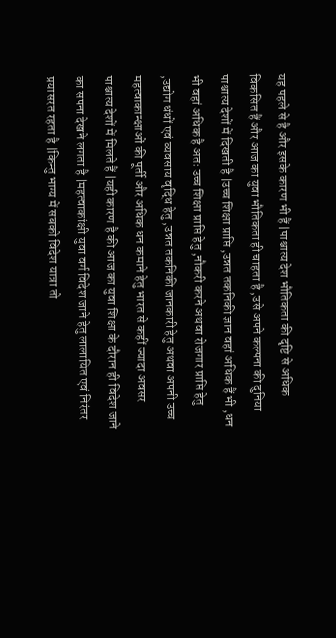यह पहले से है और इसके कारण भी हैं |पाश्चात्य देश भौतिकता की दृष्टि से अधिक विकसित हैं और आज का युवा भौतिकता ही चाहता है ,उसे अपने कल्पना की दुनिया पाश्चात्य देशों में दिखती है |उच्च शिक्षा प्राप्ति ,उन्नत तकनिकी ज्ञान वहां अधिक हैं भी ,धन भी वहां अधिक है अतः उच्च शिक्षा प्राप्ति हेतु ,नौकरी करने अथवा रोजगार प्राप्ति हेतु ,उद्योग धंधों एवं व्यवसाय वृद्धि हेतु ,उन्नत तकनिकी जानकारी हेतु अथवा अपनी उच्च महत्वाकान्क्षाओं की पूर्ती और अधिक धन कमाने हेतु भारत से कहीं ज्यादा अवसर पाश्चात्य देशों में मिलते हैं |यही कारण है की आज का युवा शिक्षा के दौरान ही विदेश जाने का सपना देखने लगता है |महत्वाकांक्षी युवा वर्ग विदेश जाने हेतु लालायित एवं निरंतर प्रयासरत रहता है |किन्तु भाग्य में सबको विदेश यात्रा तो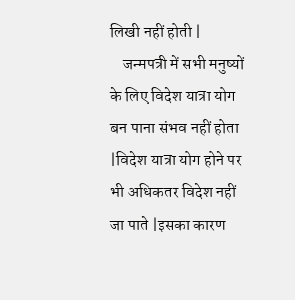लिखी नहीं होती |
    जन्मपत्री में सभी मनुष्यों के लिए विदेश यात्रा योग बन पाना संभव नहीं होता |विदेश यात्रा योग होने पर भी अधिकतर विदेश नहीं जा पाते |इसका कारण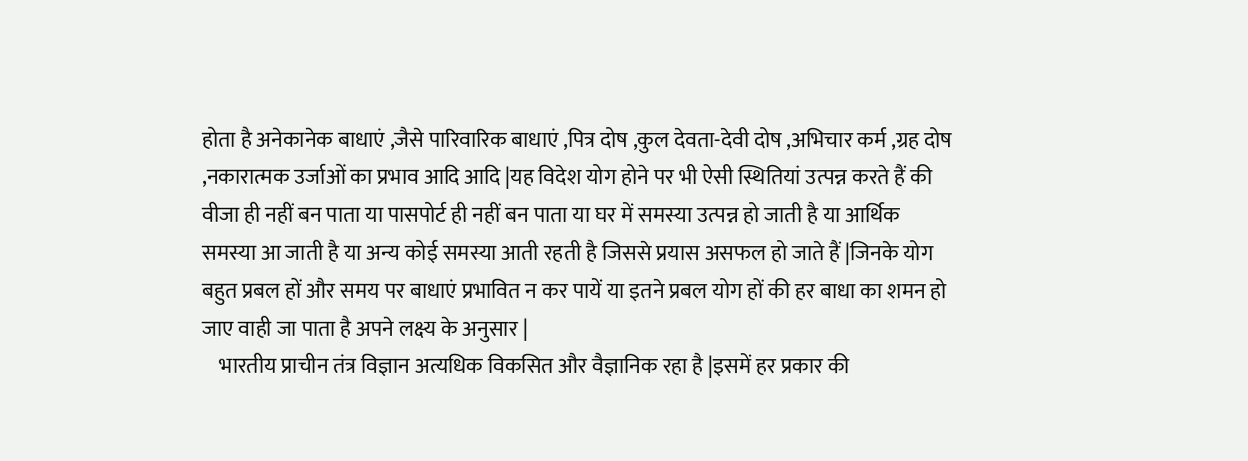होता है अनेकानेक बाधाएं ,जैसे पारिवारिक बाधाएं ,पित्र दोष ,कुल देवता-देवी दोष ,अभिचार कर्म ,ग्रह दोष ,नकारात्मक उर्जाओं का प्रभाव आदि आदि |यह विदेश योग होने पर भी ऐसी स्थितियां उत्पन्न करते हैं की वीजा ही नहीं बन पाता या पासपोर्ट ही नहीं बन पाता या घर में समस्या उत्पन्न हो जाती है या आर्थिक समस्या आ जाती है या अन्य कोई समस्या आती रहती है जिससे प्रयास असफल हो जाते हैं |जिनके योग बहुत प्रबल हों और समय पर बाधाएं प्रभावित न कर पायें या इतने प्रबल योग हों की हर बाधा का शमन हो जाए वाही जा पाता है अपने लक्ष्य के अनुसार |
    भारतीय प्राचीन तंत्र विज्ञान अत्यधिक विकसित और वैज्ञानिक रहा है |इसमें हर प्रकार की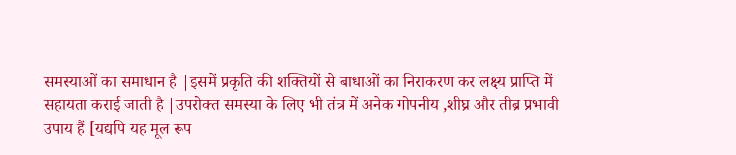समस्याओं का समाधान है |इसमें प्रकृति की शक्तियों से बाधाओं का निराकरण कर लक्ष्य प्राप्ति में सहायता कराई जाती है |उपरोक्त समस्या के लिए भी तंत्र में अनेक गोपनीय ,शीघ्र और तीब्र प्रभावी उपाय हैं [यद्यपि यह मूल रूप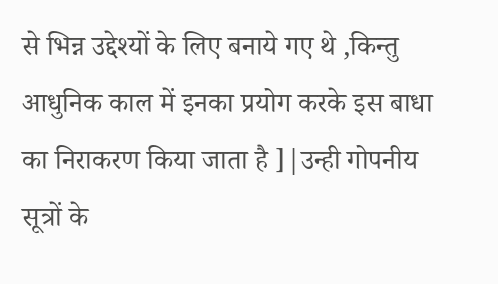से भिन्न उद्देश्यों के लिए बनाये गए थे ,किन्तु आधुनिक काल में इनका प्रयोग करके इस बाधा का निराकरण किया जाता है ]|उन्ही गोपनीय सूत्रों के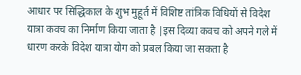आधार पर सिद्धिकाल के शुभ मुहूर्त में विशिष्ट तांत्रिक विधियों से विदेश यात्रा कवच का निर्माण किया जाता है |इस दिव्या कवच को अपने गले में धारण करके विदेश यात्रा योग को प्रबल किया जा सकता है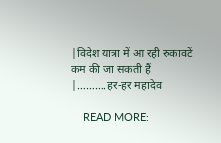|विदेश यात्रा में आ रही रुकावटें कम की जा सकती हैं |……….हर-हर महादेव

    READ MORE: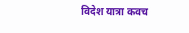विदेश यात्रा कवच